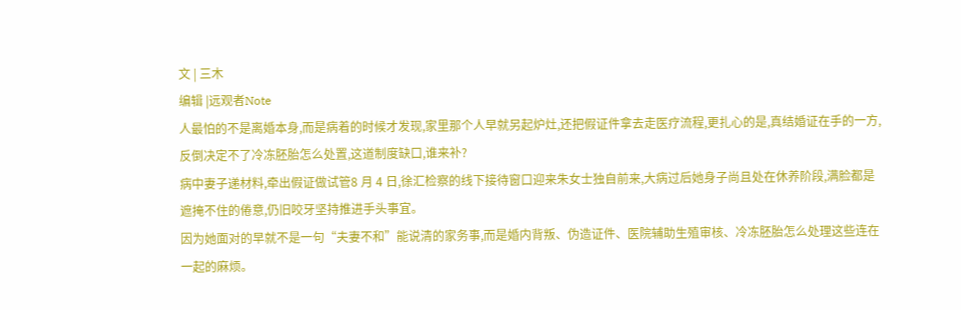文 | 三木
编辑 |远观者Note
人最怕的不是离婚本身,而是病着的时候才发现,家里那个人早就另起炉灶,还把假证件拿去走医疗流程,更扎心的是,真结婚证在手的一方,反倒决定不了冷冻胚胎怎么处置,这道制度缺口,谁来补?
病中妻子递材料,牵出假证做试管8 月 4 日,徐汇检察的线下接待窗口迎来朱女士独自前来,大病过后她身子尚且处在休养阶段,满脸都是遮掩不住的倦意,仍旧咬牙坚持推进手头事宜。
因为她面对的早就不是一句“夫妻不和”能说清的家务事,而是婚内背叛、伪造证件、医院辅助生殖审核、冷冻胚胎怎么处理这些连在一起的麻烦。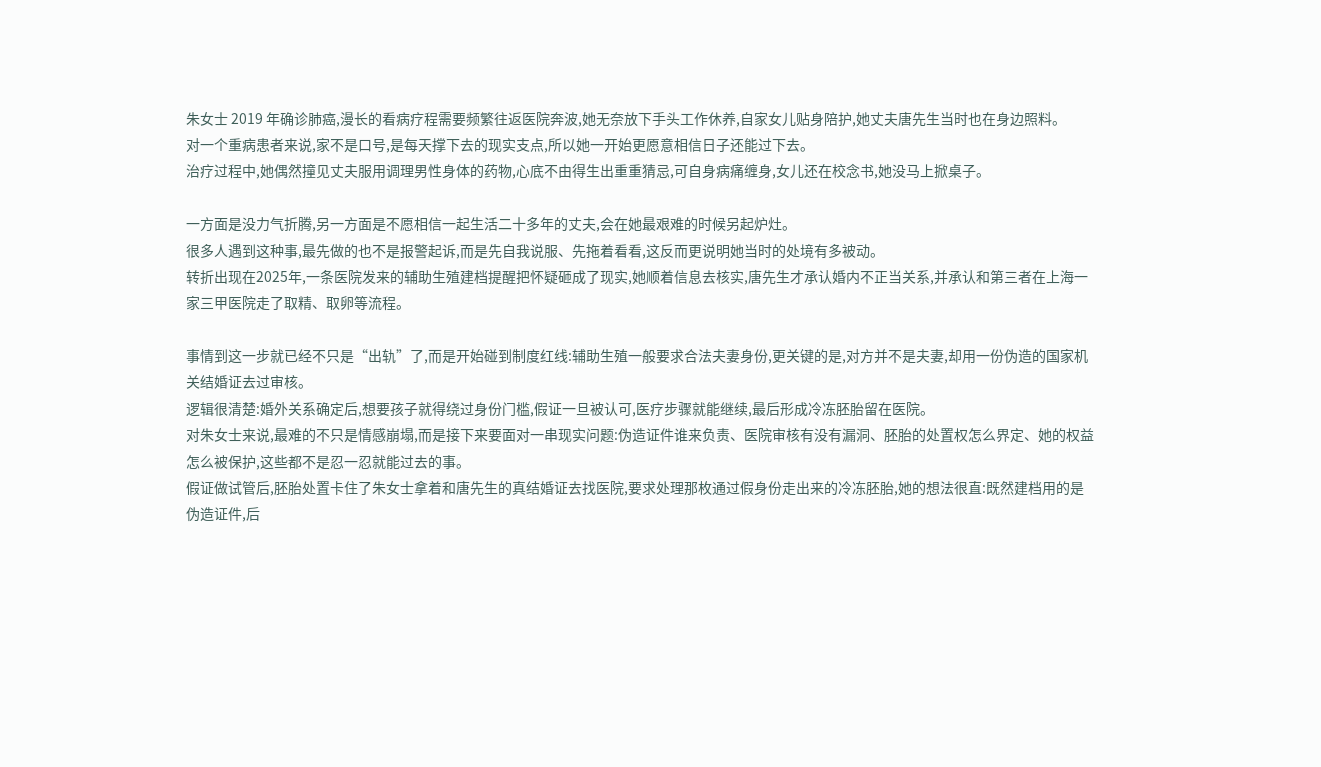朱女士 2019 年确诊肺癌,漫长的看病疗程需要频繁往返医院奔波,她无奈放下手头工作休养,自家女儿贴身陪护,她丈夫唐先生当时也在身边照料。
对一个重病患者来说,家不是口号,是每天撑下去的现实支点,所以她一开始更愿意相信日子还能过下去。
治疗过程中,她偶然撞见丈夫服用调理男性身体的药物,心底不由得生出重重猜忌,可自身病痛缠身,女儿还在校念书,她没马上掀桌子。

一方面是没力气折腾,另一方面是不愿相信一起生活二十多年的丈夫,会在她最艰难的时候另起炉灶。
很多人遇到这种事,最先做的也不是报警起诉,而是先自我说服、先拖着看看,这反而更说明她当时的处境有多被动。
转折出现在2025年,一条医院发来的辅助生殖建档提醒把怀疑砸成了现实,她顺着信息去核实,唐先生才承认婚内不正当关系,并承认和第三者在上海一家三甲医院走了取精、取卵等流程。

事情到这一步就已经不只是“出轨”了,而是开始碰到制度红线:辅助生殖一般要求合法夫妻身份,更关键的是,对方并不是夫妻,却用一份伪造的国家机关结婚证去过审核。
逻辑很清楚:婚外关系确定后,想要孩子就得绕过身份门槛,假证一旦被认可,医疗步骤就能继续,最后形成冷冻胚胎留在医院。
对朱女士来说,最难的不只是情感崩塌,而是接下来要面对一串现实问题:伪造证件谁来负责、医院审核有没有漏洞、胚胎的处置权怎么界定、她的权益怎么被保护,这些都不是忍一忍就能过去的事。
假证做试管后,胚胎处置卡住了朱女士拿着和唐先生的真结婚证去找医院,要求处理那枚通过假身份走出来的冷冻胚胎,她的想法很直:既然建档用的是伪造证件,后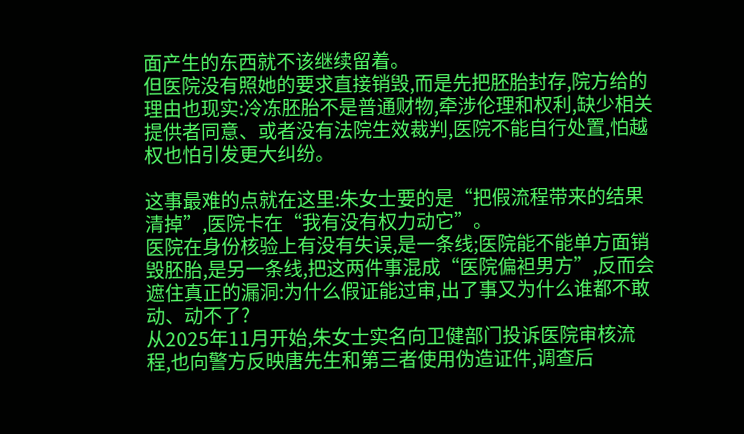面产生的东西就不该继续留着。
但医院没有照她的要求直接销毁,而是先把胚胎封存,院方给的理由也现实:冷冻胚胎不是普通财物,牵涉伦理和权利,缺少相关提供者同意、或者没有法院生效裁判,医院不能自行处置,怕越权也怕引发更大纠纷。

这事最难的点就在这里:朱女士要的是“把假流程带来的结果清掉”,医院卡在“我有没有权力动它”。
医院在身份核验上有没有失误,是一条线;医院能不能单方面销毁胚胎,是另一条线,把这两件事混成“医院偏袒男方”,反而会遮住真正的漏洞:为什么假证能过审,出了事又为什么谁都不敢动、动不了?
从2025年11月开始,朱女士实名向卫健部门投诉医院审核流程,也向警方反映唐先生和第三者使用伪造证件,调查后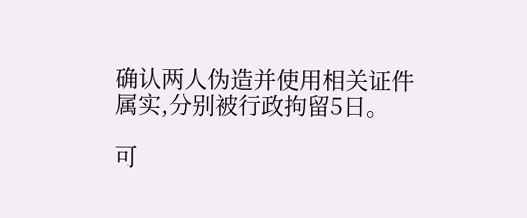确认两人伪造并使用相关证件属实,分别被行政拘留5日。

可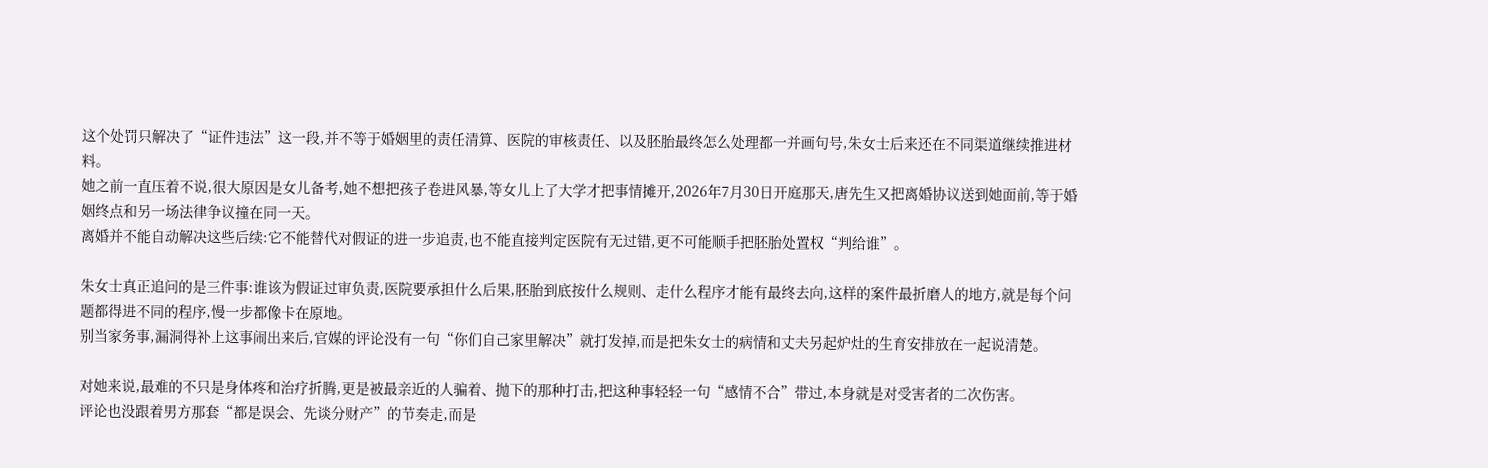这个处罚只解决了“证件违法”这一段,并不等于婚姻里的责任清算、医院的审核责任、以及胚胎最终怎么处理都一并画句号,朱女士后来还在不同渠道继续推进材料。
她之前一直压着不说,很大原因是女儿备考,她不想把孩子卷进风暴,等女儿上了大学才把事情摊开,2026年7月30日开庭那天,唐先生又把离婚协议送到她面前,等于婚姻终点和另一场法律争议撞在同一天。
离婚并不能自动解决这些后续:它不能替代对假证的进一步追责,也不能直接判定医院有无过错,更不可能顺手把胚胎处置权“判给谁”。

朱女士真正追问的是三件事:谁该为假证过审负责,医院要承担什么后果,胚胎到底按什么规则、走什么程序才能有最终去向,这样的案件最折磨人的地方,就是每个问题都得进不同的程序,慢一步都像卡在原地。
别当家务事,漏洞得补上这事闹出来后,官媒的评论没有一句“你们自己家里解决”就打发掉,而是把朱女士的病情和丈夫另起炉灶的生育安排放在一起说清楚。

对她来说,最难的不只是身体疼和治疗折腾,更是被最亲近的人骗着、抛下的那种打击,把这种事轻轻一句“感情不合”带过,本身就是对受害者的二次伤害。
评论也没跟着男方那套“都是误会、先谈分财产”的节奏走,而是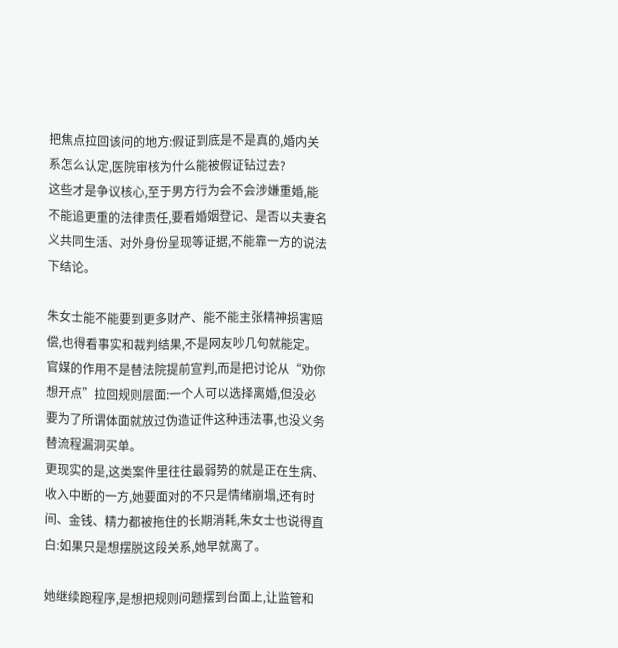把焦点拉回该问的地方:假证到底是不是真的,婚内关系怎么认定,医院审核为什么能被假证钻过去?
这些才是争议核心,至于男方行为会不会涉嫌重婚,能不能追更重的法律责任,要看婚姻登记、是否以夫妻名义共同生活、对外身份呈现等证据,不能靠一方的说法下结论。

朱女士能不能要到更多财产、能不能主张精神损害赔偿,也得看事实和裁判结果,不是网友吵几句就能定。
官媒的作用不是替法院提前宣判,而是把讨论从“劝你想开点”拉回规则层面:一个人可以选择离婚,但没必要为了所谓体面就放过伪造证件这种违法事,也没义务替流程漏洞买单。
更现实的是,这类案件里往往最弱势的就是正在生病、收入中断的一方,她要面对的不只是情绪崩塌,还有时间、金钱、精力都被拖住的长期消耗,朱女士也说得直白:如果只是想摆脱这段关系,她早就离了。

她继续跑程序,是想把规则问题摆到台面上,让监管和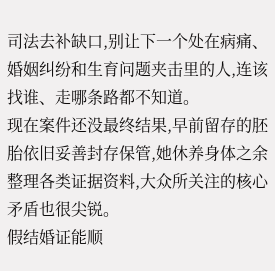司法去补缺口,别让下一个处在病痛、婚姻纠纷和生育问题夹击里的人,连该找谁、走哪条路都不知道。
现在案件还没最终结果,早前留存的胚胎依旧妥善封存保管,她休养身体之余整理各类证据资料,大众所关注的核心矛盾也很尖锐。
假结婚证能顺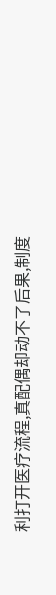利打开医疗流程,真配偶却动不了后果,制度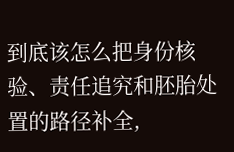到底该怎么把身份核验、责任追究和胚胎处置的路径补全,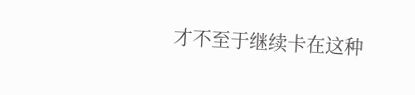才不至于继续卡在这种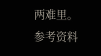两难里。
参考资料